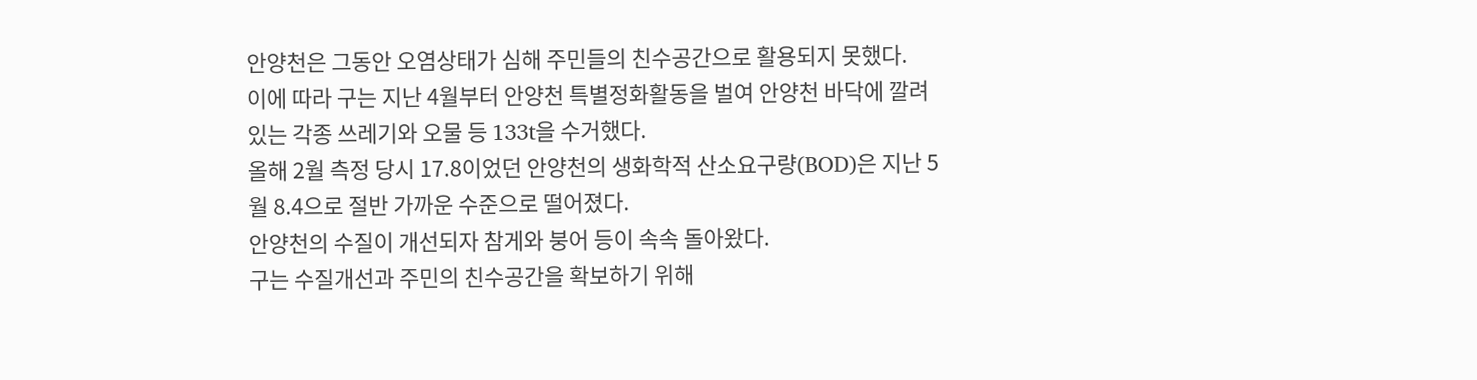안양천은 그동안 오염상태가 심해 주민들의 친수공간으로 활용되지 못했다.
이에 따라 구는 지난 4월부터 안양천 특별정화활동을 벌여 안양천 바닥에 깔려 있는 각종 쓰레기와 오물 등 133t을 수거했다.
올해 2월 측정 당시 17.8이었던 안양천의 생화학적 산소요구량(BOD)은 지난 5월 8.4으로 절반 가까운 수준으로 떨어졌다.
안양천의 수질이 개선되자 참게와 붕어 등이 속속 돌아왔다.
구는 수질개선과 주민의 친수공간을 확보하기 위해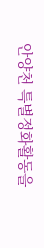안양천 특별정화활동을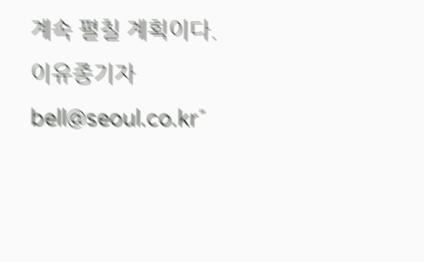계속 펼칠 계획이다.
이유종기자 bell@seoul.co.kr˝